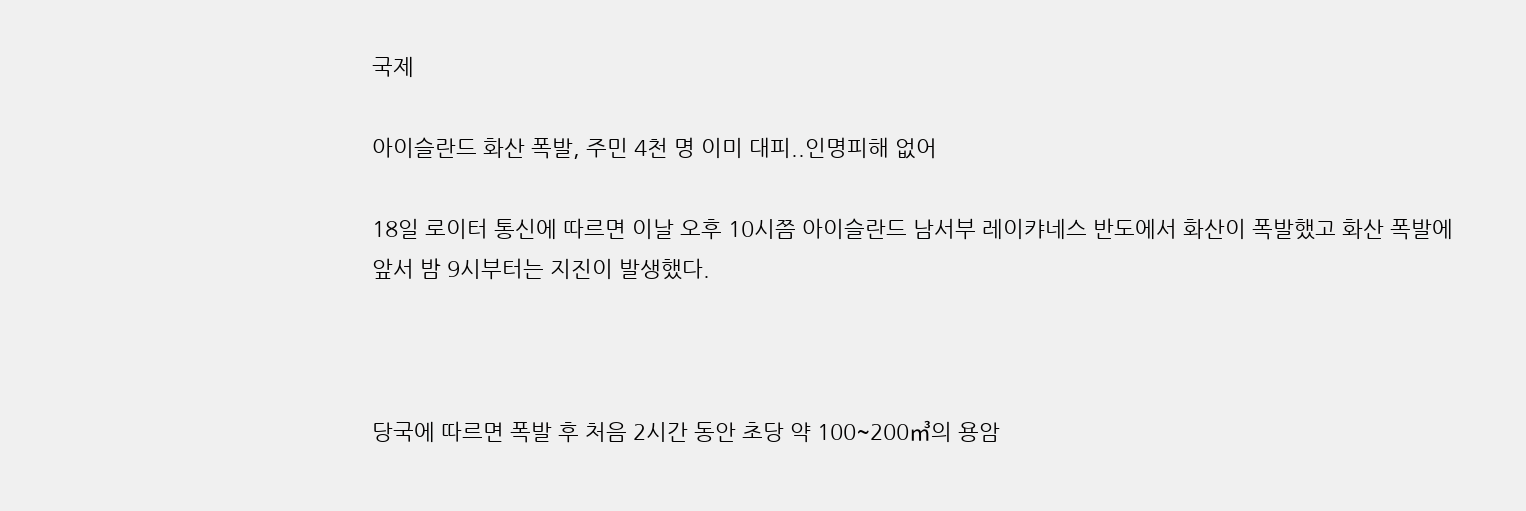국제

아이슬란드 화산 폭발, 주민 4천 명 이미 대피..인명피해 없어

18일 로이터 통신에 따르면 이날 오후 10시쯤 아이슬란드 남서부 레이캬네스 반도에서 화산이 폭발했고 화산 폭발에 앞서 밤 9시부터는 지진이 발생했다.



당국에 따르면 폭발 후 처음 2시간 동안 초당 약 100~200㎥의 용암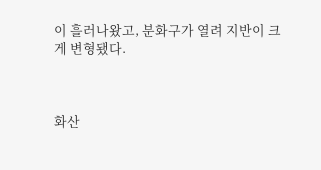이 흘러나왔고, 분화구가 열려 지반이 크게 변형됐다.



화산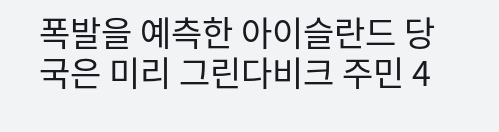폭발을 예측한 아이슬란드 당국은 미리 그린다비크 주민 4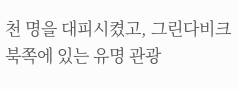천 명을 대피시켰고, 그린다비크 북쪽에 있는 유명 관광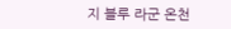지 블루 라군 온천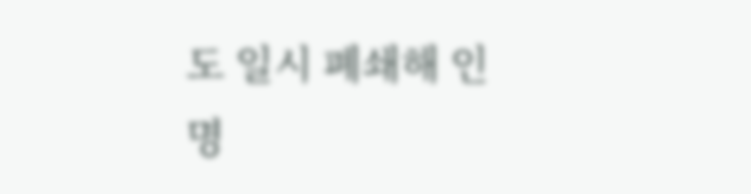도 일시 폐쇄해 인명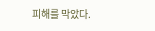피해를 막았다.